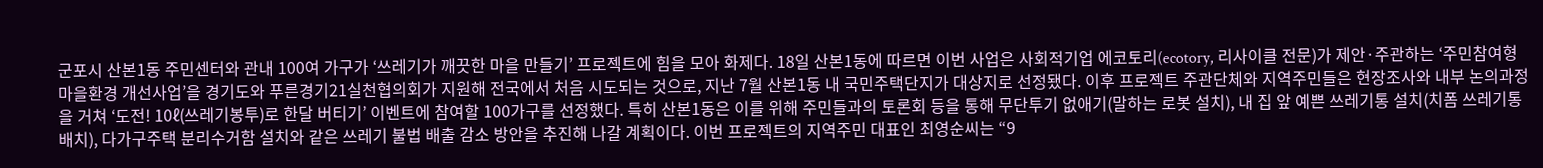군포시 산본1동 주민센터와 관내 100여 가구가 ‘쓰레기가 깨끗한 마을 만들기’ 프로젝트에 힘을 모아 화제다. 18일 산본1동에 따르면 이번 사업은 사회적기업 에코토리(ecotory, 리사이클 전문)가 제안·주관하는 ‘주민참여형 마을환경 개선사업’을 경기도와 푸른경기21실천협의회가 지원해 전국에서 처음 시도되는 것으로, 지난 7월 산본1동 내 국민주택단지가 대상지로 선정됐다. 이후 프로젝트 주관단체와 지역주민들은 현장조사와 내부 논의과정을 거쳐 ‘도전! 10ℓ(쓰레기봉투)로 한달 버티기’ 이벤트에 참여할 100가구를 선정했다. 특히 산본1동은 이를 위해 주민들과의 토론회 등을 통해 무단투기 없애기(말하는 로봇 설치), 내 집 앞 예쁜 쓰레기통 설치(치폼 쓰레기통 배치), 다가구주택 분리수거함 설치와 같은 쓰레기 불법 배출 감소 방안을 추진해 나갈 계획이다. 이번 프로젝트의 지역주민 대표인 최영순씨는 “9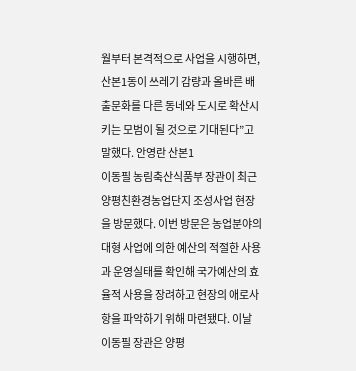월부터 본격적으로 사업을 시행하면, 산본1동이 쓰레기 감량과 올바른 배출문화를 다른 동네와 도시로 확산시키는 모범이 될 것으로 기대된다”고 말했다. 안영란 산본1
이동필 농림축산식품부 장관이 최근 양평친환경농업단지 조성사업 현장을 방문했다. 이번 방문은 농업분야의 대형 사업에 의한 예산의 적절한 사용과 운영실태를 확인해 국가예산의 효율적 사용을 장려하고 현장의 애로사항을 파악하기 위해 마련됐다. 이날 이동필 장관은 양평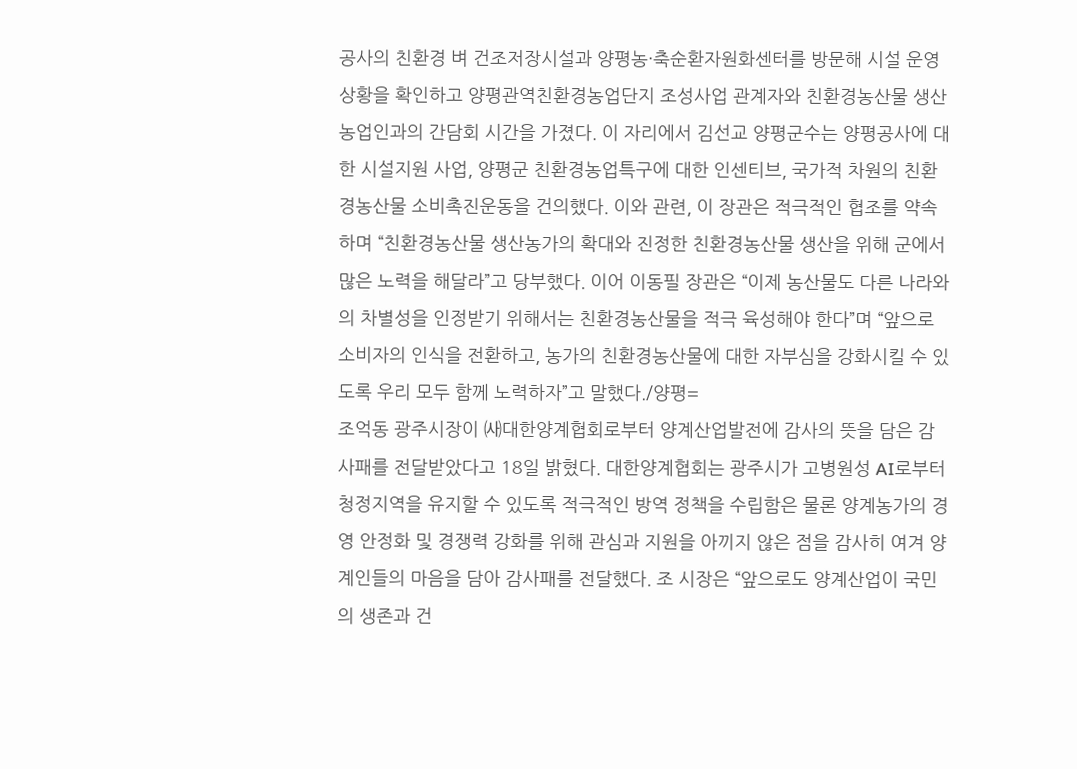공사의 친환경 벼 건조저장시설과 양평농·축순환자원화센터를 방문해 시설 운영상황을 확인하고 양평관역친환경농업단지 조성사업 관계자와 친환경농산물 생산 농업인과의 간담회 시간을 가졌다. 이 자리에서 김선교 양평군수는 양평공사에 대한 시설지원 사업, 양평군 친환경농업특구에 대한 인센티브, 국가적 차원의 친환경농산물 소비촉진운동을 건의했다. 이와 관련, 이 장관은 적극적인 협조를 약속하며 “친환경농산물 생산농가의 확대와 진정한 친환경농산물 생산을 위해 군에서 많은 노력을 해달라”고 당부했다. 이어 이동필 장관은 “이제 농산물도 다른 나라와의 차별성을 인정받기 위해서는 친환경농산물을 적극 육성해야 한다”며 “앞으로 소비자의 인식을 전환하고, 농가의 친환경농산물에 대한 자부심을 강화시킬 수 있도록 우리 모두 함께 노력하자”고 말했다./양평=
조억동 광주시장이 ㈔대한양계협회로부터 양계산업발전에 감사의 뜻을 담은 감사패를 전달받았다고 18일 밝혔다. 대한양계협회는 광주시가 고병원성 AI로부터 청정지역을 유지할 수 있도록 적극적인 방역 정책을 수립함은 물론 양계농가의 경영 안정화 및 경쟁력 강화를 위해 관심과 지원을 아끼지 않은 점을 감사히 여겨 양계인들의 마음을 담아 감사패를 전달했다. 조 시장은 “앞으로도 양계산업이 국민의 생존과 건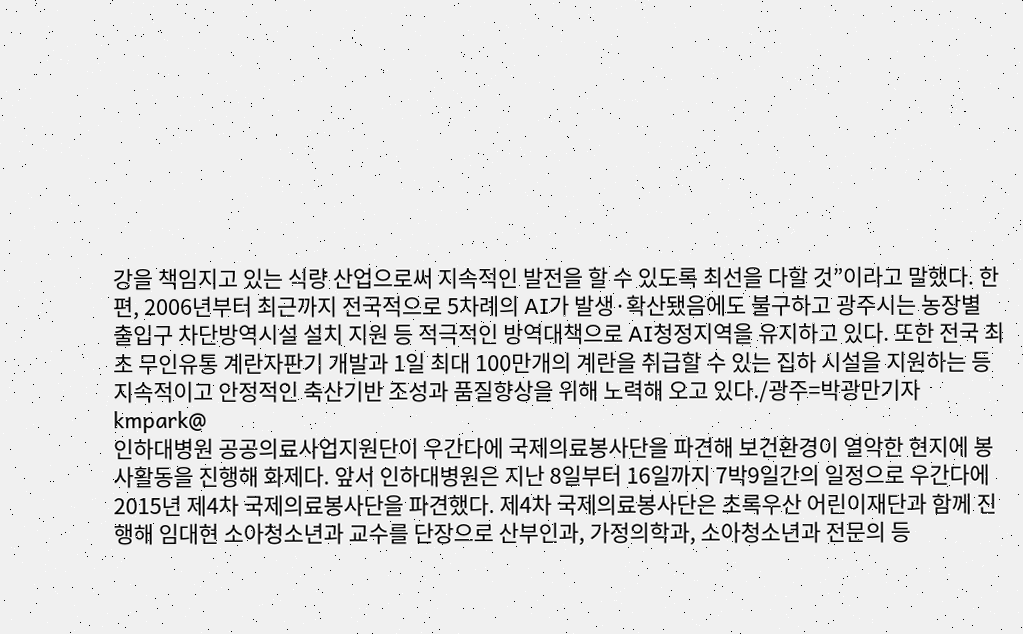강을 책임지고 있는 식량 산업으로써 지속적인 발전을 할 수 있도록 최선을 다할 것”이라고 말했다. 한편, 2006년부터 최근까지 전국적으로 5차례의 AI가 발생·확산됐음에도 불구하고 광주시는 농장별 출입구 차단방역시설 설치 지원 등 적극적인 방역대책으로 AI청정지역을 유지하고 있다. 또한 전국 최초 무인유통 계란자판기 개발과 1일 최대 100만개의 계란을 취급할 수 있는 집하 시설을 지원하는 등 지속적이고 안정적인 축산기반 조성과 품질향상을 위해 노력해 오고 있다./광주=박광만기자 kmpark@
인하대병원 공공의료사업지원단이 우간다에 국제의료봉사단을 파견해 보건환경이 열악한 현지에 봉사활동을 진행해 화제다. 앞서 인하대병원은 지난 8일부터 16일까지 7박9일간의 일정으로 우간다에 2015년 제4차 국제의료봉사단을 파견했다. 제4차 국제의료봉사단은 초록우산 어린이재단과 함께 진행해 임대현 소아청소년과 교수를 단장으로 산부인과, 가정의학과, 소아청소년과 전문의 등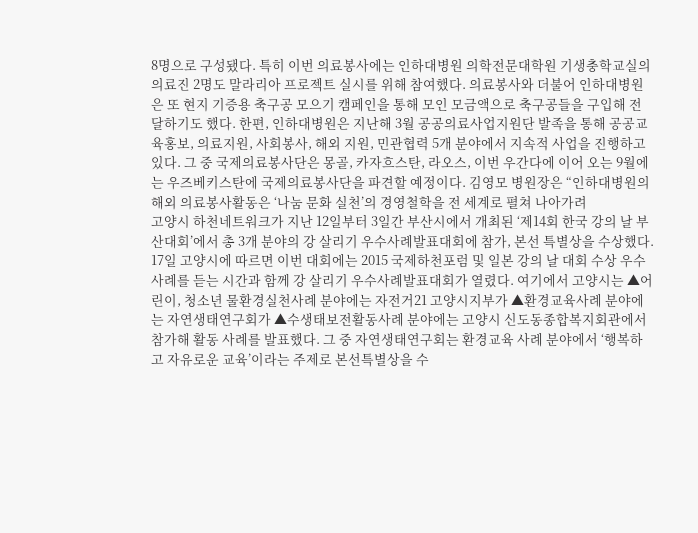8명으로 구성됐다. 특히 이번 의료봉사에는 인하대병원 의학전문대학원 기생충학교실의 의료진 2명도 말라리아 프로젝트 실시를 위해 참여했다. 의료봉사와 더불어 인하대병원은 또 현지 기증용 축구공 모으기 캠페인을 통해 모인 모금액으로 축구공들을 구입해 전달하기도 했다. 한편, 인하대병원은 지난해 3월 공공의료사업지원단 발족을 통해 공공교육홍보, 의료지원, 사회봉사, 해외 지원, 민관협력 5개 분야에서 지속적 사업을 진행하고 있다. 그 중 국제의료봉사단은 몽골, 카자흐스탄, 라오스, 이번 우간다에 이어 오는 9월에는 우즈베키스탄에 국제의료봉사단을 파견할 예정이다. 김영모 병원장은 “인하대병원의 해외 의료봉사활동은 ‘나눔 문화 실천’의 경영철학을 전 세계로 펼쳐 나아가려
고양시 하천네트워크가 지난 12일부터 3일간 부산시에서 개최된 ‘제14회 한국 강의 날 부산대회’에서 총 3개 분야의 강 살리기 우수사례발표대회에 참가, 본선 특별상을 수상했다. 17일 고양시에 따르면 이번 대회에는 2015 국제하천포럼 및 일본 강의 날 대회 수상 우수사례를 듣는 시간과 함께 강 살리기 우수사례발표대회가 열렸다. 여기에서 고양시는 ▲어린이, 청소년 물환경실천사례 분야에는 자전거21 고양시지부가 ▲환경교육사례 분야에는 자연생태연구회가 ▲수생태보전활동사례 분야에는 고양시 신도동종합복지회관에서 참가해 활동 사례를 발표했다. 그 중 자연생태연구회는 환경교육 사례 분야에서 ‘행복하고 자유로운 교육’이라는 주제로 본선특별상을 수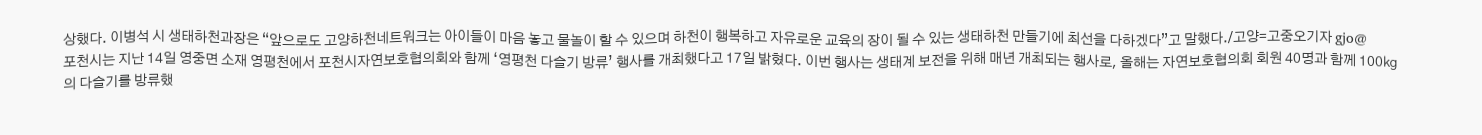상했다. 이병석 시 생태하천과장은 “앞으로도 고양하천네트워크는 아이들이 마음 놓고 물놀이 할 수 있으며 하천이 행복하고 자유로운 교육의 장이 될 수 있는 생태하천 만들기에 최선을 다하겠다”고 말했다./고양=고중오기자 gjo@
포천시는 지난 14일 영중면 소재 영평천에서 포천시자연보호협의회와 함께 ‘영평천 다슬기 방류’ 행사를 개최했다고 17일 밝혔다. 이번 행사는 생태계 보전을 위해 매년 개최되는 행사로, 올해는 자연보호협의회 회원 40명과 함께 100㎏의 다슬기를 방류했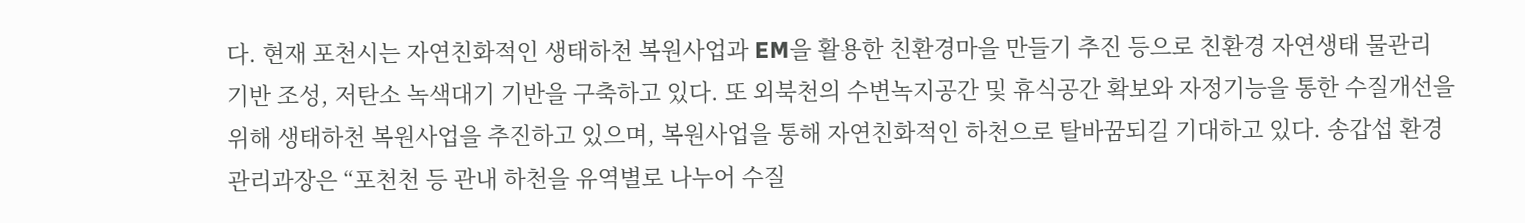다. 현재 포천시는 자연친화적인 생태하천 복원사업과 EM을 활용한 친환경마을 만들기 추진 등으로 친환경 자연생태 물관리 기반 조성, 저탄소 녹색대기 기반을 구축하고 있다. 또 외북천의 수변녹지공간 및 휴식공간 확보와 자정기능을 통한 수질개선을 위해 생태하천 복원사업을 추진하고 있으며, 복원사업을 통해 자연친화적인 하천으로 탈바꿈되길 기대하고 있다. 송갑섭 환경관리과장은 “포천천 등 관내 하천을 유역별로 나누어 수질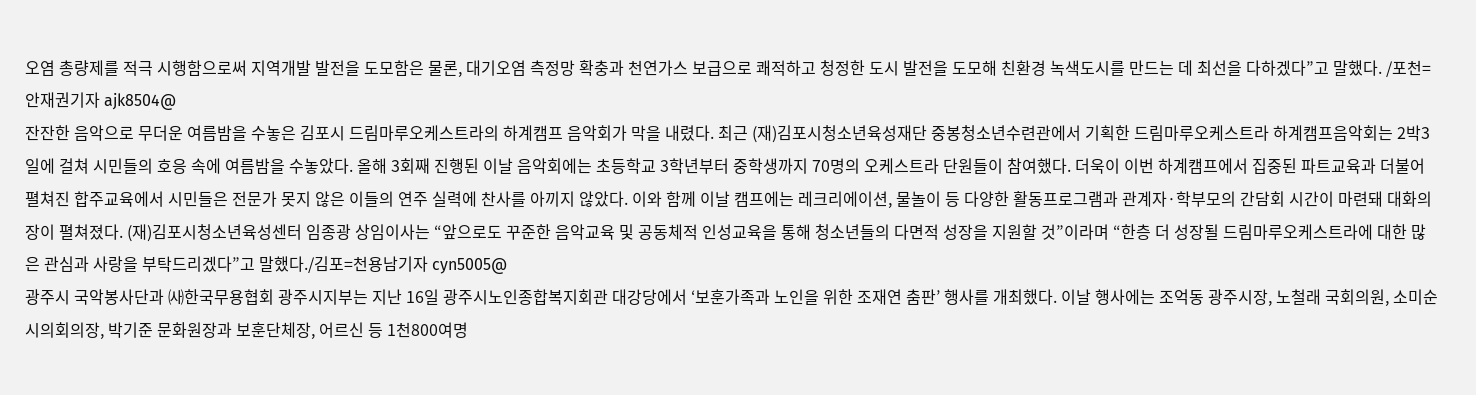오염 총량제를 적극 시행함으로써 지역개발 발전을 도모함은 물론, 대기오염 측정망 확충과 천연가스 보급으로 쾌적하고 청정한 도시 발전을 도모해 친환경 녹색도시를 만드는 데 최선을 다하겠다”고 말했다. /포천=안재권기자 ajk8504@
잔잔한 음악으로 무더운 여름밤을 수놓은 김포시 드림마루오케스트라의 하계캠프 음악회가 막을 내렸다. 최근 (재)김포시청소년육성재단 중봉청소년수련관에서 기획한 드림마루오케스트라 하계캠프음악회는 2박3일에 걸쳐 시민들의 호응 속에 여름밤을 수놓았다. 올해 3회째 진행된 이날 음악회에는 초등학교 3학년부터 중학생까지 70명의 오케스트라 단원들이 참여했다. 더욱이 이번 하계캠프에서 집중된 파트교육과 더불어 펼쳐진 합주교육에서 시민들은 전문가 못지 않은 이들의 연주 실력에 찬사를 아끼지 않았다. 이와 함께 이날 캠프에는 레크리에이션, 물놀이 등 다양한 활동프로그램과 관계자·학부모의 간담회 시간이 마련돼 대화의 장이 펼쳐졌다. (재)김포시청소년육성센터 임종광 상임이사는 “앞으로도 꾸준한 음악교육 및 공동체적 인성교육을 통해 청소년들의 다면적 성장을 지원할 것”이라며 “한층 더 성장될 드림마루오케스트라에 대한 많은 관심과 사랑을 부탁드리겠다”고 말했다./김포=천용남기자 cyn5005@
광주시 국악봉사단과 ㈔한국무용협회 광주시지부는 지난 16일 광주시노인종합복지회관 대강당에서 ‘보훈가족과 노인을 위한 조재연 춤판’ 행사를 개최했다. 이날 행사에는 조억동 광주시장, 노철래 국회의원, 소미순 시의회의장, 박기준 문화원장과 보훈단체장, 어르신 등 1천800여명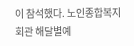이 참석했다. 노인종합복지회관 해달별예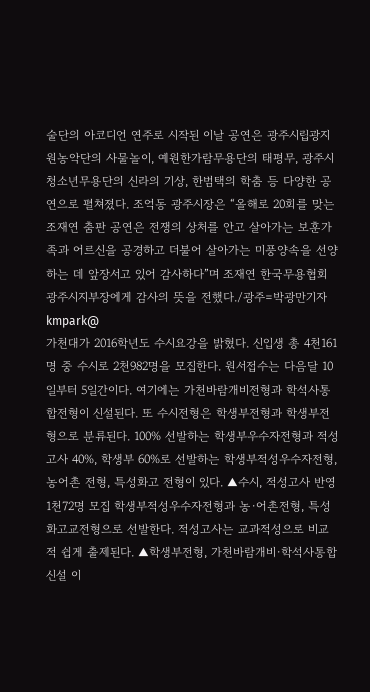술단의 아코디언 연주로 시작된 이날 공연은 광주시립광지원농악단의 사물놀이, 예원한가람무용단의 태평무, 광주시청소년무용단의 신라의 기상, 한범택의 학춤 등 다양한 공연으로 펼쳐졌다. 조억동 광주시장은 “올해로 20회를 맞는 조재연 춤판 공연은 전쟁의 상처를 안고 살아가는 보훈가족과 어르신을 공경하고 더불어 살아가는 미풍양속을 선양하는 데 앞장서고 있어 감사하다”며 조재연 한국무용협회 광주시지부장에게 감사의 뜻을 전했다./광주=박광만기자 kmpark@
가천대가 2016학년도 수시요강을 밝혔다. 신입생 총 4천161명 중 수시로 2천982명을 모집한다. 원서접수는 다음달 10일부터 5일간이다. 여기에는 가천바람개비전형과 학석사통합전형이 신설된다. 또 수시전형은 학생부전형과 학생부전형으로 분류된다. 100% 선발하는 학생부우수자전형과 적성고사 40%, 학생부 60%로 선발하는 학생부적성우수자전형, 농어촌 전형, 특성화고 전형이 있다. ▲수시, 적성고사 반영 1천72명 모집 학생부적성우수자전형과 농·어촌전형, 특성화고교전형으로 선발한다. 적성고사는 교과적성으로 비교적 쉽게 출제된다. ▲학생부전형, 가천바람개비·학석사통합 신설 이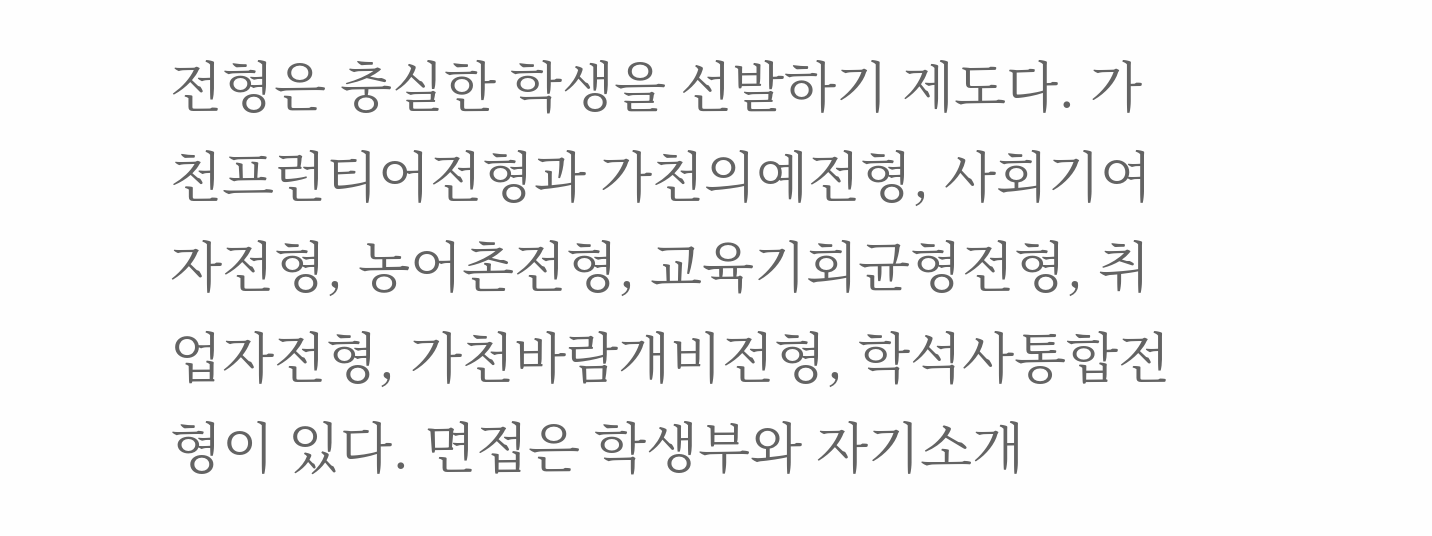전형은 충실한 학생을 선발하기 제도다. 가천프런티어전형과 가천의예전형, 사회기여자전형, 농어촌전형, 교육기회균형전형, 취업자전형, 가천바람개비전형, 학석사통합전형이 있다. 면접은 학생부와 자기소개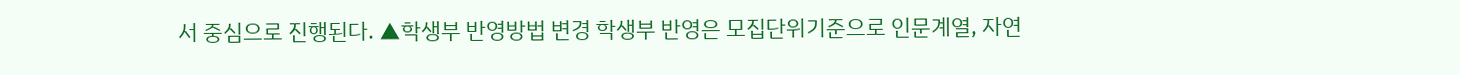서 중심으로 진행된다. ▲학생부 반영방법 변경 학생부 반영은 모집단위기준으로 인문계열, 자연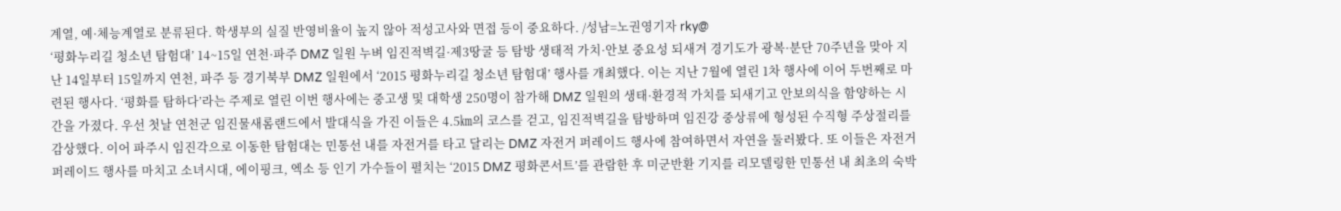계열, 예·체능계열로 분류된다. 학생부의 실질 반영비율이 높지 않아 적성고사와 면접 등이 중요하다. /성남=노권영기자 rky@
‘평화누리길 청소년 탐험대’ 14~15일 연천·파주 DMZ 일원 누벼 임진적벽길·제3땅굴 등 탐방 생태적 가치·안보 중요성 되새겨 경기도가 광복·분단 70주년을 맞아 지난 14일부터 15일까지 연천, 파주 등 경기북부 DMZ 일원에서 ‘2015 평화누리길 청소년 탐험대’ 행사를 개최했다. 이는 지난 7월에 열린 1차 행사에 이어 두번째로 마련된 행사다. ‘평화를 탐하다’라는 주제로 열린 이번 행사에는 중고생 및 대학생 250명이 참가해 DMZ 일원의 생태·환경적 가치를 되새기고 안보의식을 함양하는 시간을 가졌다. 우선 첫날 연천군 임진물새롬랜드에서 발대식을 가진 이들은 4.5㎞의 코스를 걷고, 임진적벽길을 탐방하며 임진강 중상류에 형성된 수직형 주상절리를 감상했다. 이어 파주시 임진각으로 이동한 탐험대는 민통선 내를 자전거를 타고 달리는 DMZ 자전거 퍼레이드 행사에 참여하면서 자연을 둘러봤다. 또 이들은 자전거 퍼레이드 행사를 마치고 소녀시대, 에이핑크, 엑소 등 인기 가수들이 펼치는 ‘2015 DMZ 평화콘서트’를 관람한 후 미군반환 기지를 리모델링한 민통선 내 최초의 숙박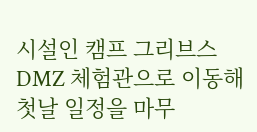시설인 캠프 그리브스 DMZ 체험관으로 이동해 첫날 일정을 마무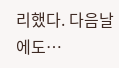리했다. 다음날에도…